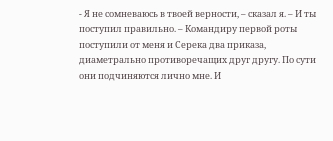- Я не сомневаюсь в твоей верности, – сказал я. – И ты поступил правильно. – Командиру первой роты поступили от меня и Серека два приказа, диаметрально противоречащих друг другу. По сути они подчиняются лично мне. И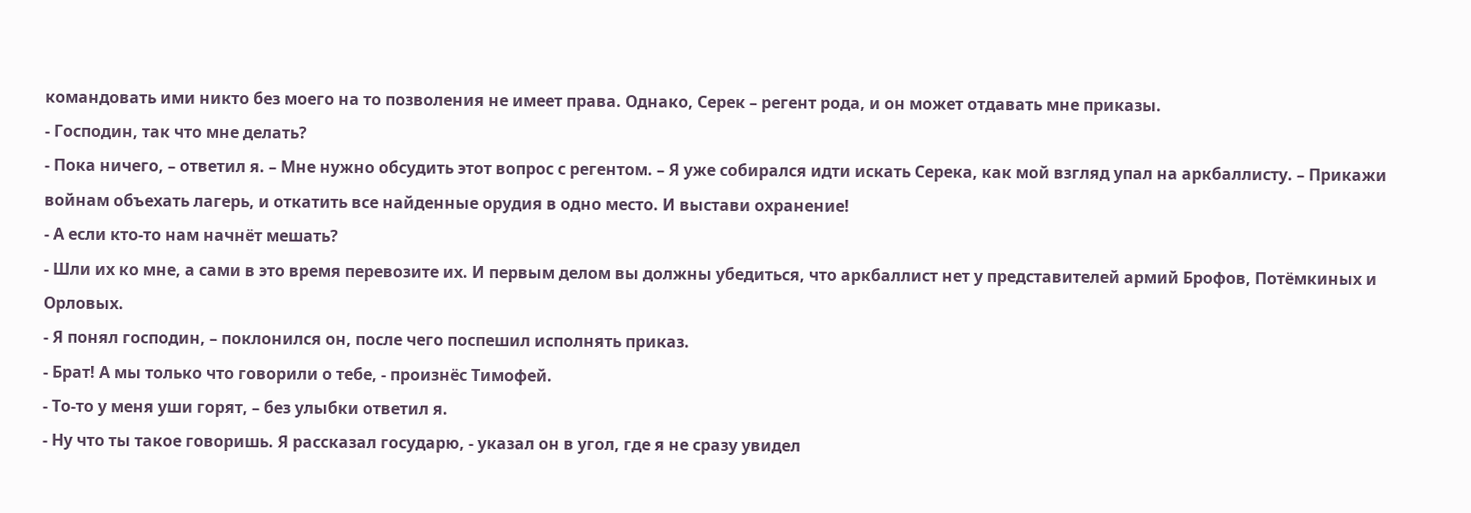командовать ими никто без моего на то позволения не имеет права. Однако, Серек – регент рода, и он может отдавать мне приказы.
- Господин, так что мне делать?
- Пока ничего, – ответил я. – Мне нужно обсудить этот вопрос с регентом. – Я уже собирался идти искать Серека, как мой взгляд упал на аркбаллисту. – Прикажи войнам объехать лагерь, и откатить все найденные орудия в одно место. И выстави охранение!
- А если кто-то нам начнёт мешать?
- Шли их ко мне, а сами в это время перевозите их. И первым делом вы должны убедиться, что аркбаллист нет у представителей армий Брофов, Потёмкиных и Орловых.
- Я понял господин, – поклонился он, после чего поспешил исполнять приказ.
- Брат! А мы только что говорили о тебе, - произнёс Тимофей.
- То-то у меня уши горят, – без улыбки ответил я.
- Ну что ты такое говоришь. Я рассказал государю, - указал он в угол, где я не сразу увидел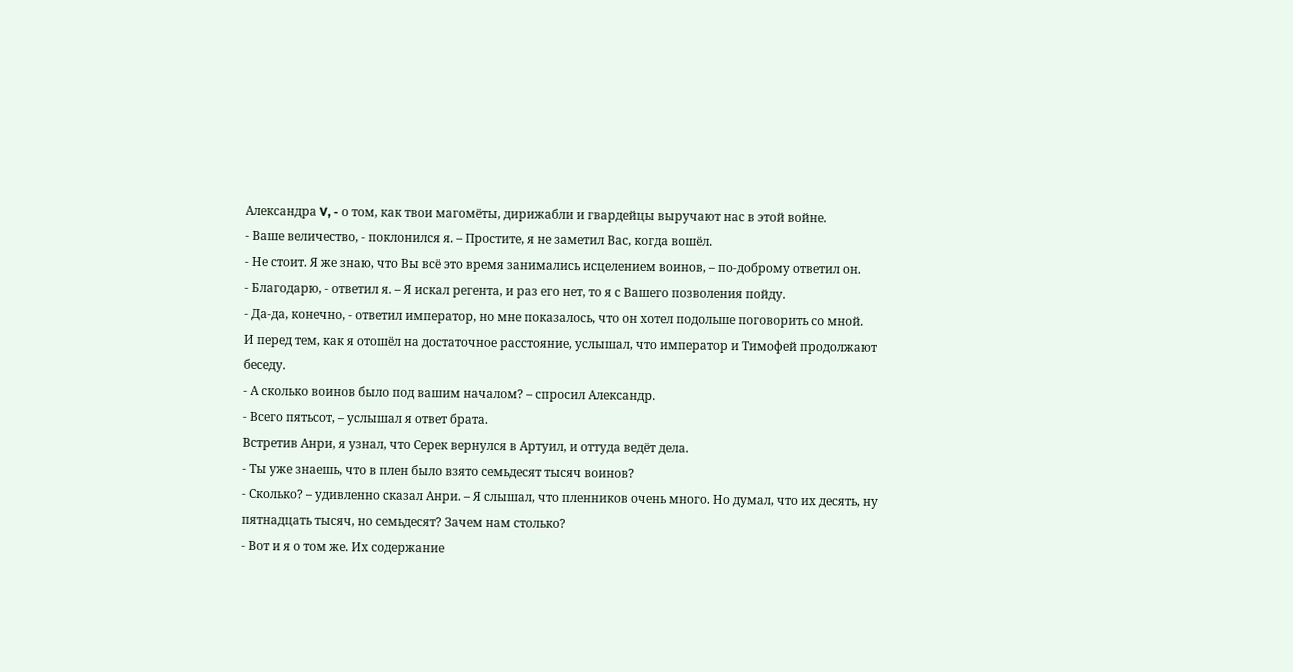Александра V, - о том, как твои магомёты, дирижабли и гвардейцы выручают нас в этой войне.
- Ваше величество, - поклонился я. – Простите, я не заметил Вас, когда вошёл.
- Не стоит. Я же знаю, что Вы всё это время занимались исцелением воинов, – по-доброму ответил он.
- Благодарю, - ответил я. – Я искал регента, и раз его нет, то я с Вашего позволения пойду.
- Да-да, конечно, - ответил император, но мне показалось, что он хотел подольше поговорить со мной.
И перед тем, как я отошёл на достаточное расстояние, услышал, что император и Тимофей продолжают беседу.
- А сколько воинов было под вашим началом? – спросил Александр.
- Всего пятьсот, – услышал я ответ брата.
Встретив Анри, я узнал, что Серек вернулся в Артуил, и оттуда ведёт дела.
- Ты уже знаешь, что в плен было взято семьдесят тысяч воинов?
- Сколько? – удивленно сказал Анри. – Я слышал, что пленников очень много. Но думал, что их десять, ну пятнадцать тысяч, но семьдесят? Зачем нам столько?
- Вот и я о том же. Их содержание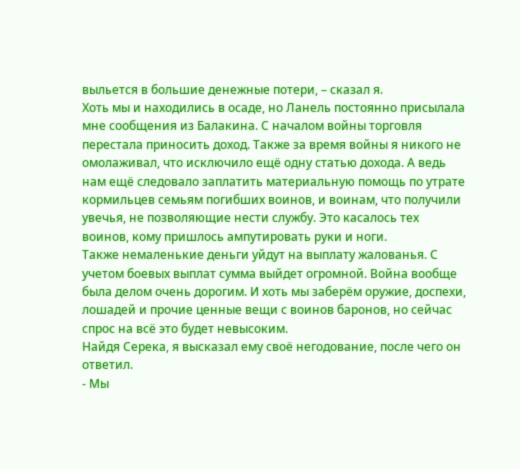выльется в большие денежные потери, – сказал я.
Хоть мы и находились в осаде, но Ланель постоянно присылала мне сообщения из Балакина. С началом войны торговля перестала приносить доход. Также за время войны я никого не омолаживал, что исключило ещё одну статью дохода. А ведь нам ещё следовало заплатить материальную помощь по утрате кормильцев семьям погибших воинов, и воинам, что получили увечья, не позволяющие нести службу. Это касалось тех воинов, кому пришлось ампутировать руки и ноги.
Также немаленькие деньги уйдут на выплату жалованья. С учетом боевых выплат сумма выйдет огромной. Война вообще была делом очень дорогим. И хоть мы заберём оружие, доспехи, лошадей и прочие ценные вещи с воинов баронов, но сейчас спрос на всё это будет невысоким.
Найдя Серека, я высказал ему своё негодование, после чего он ответил.
- Мы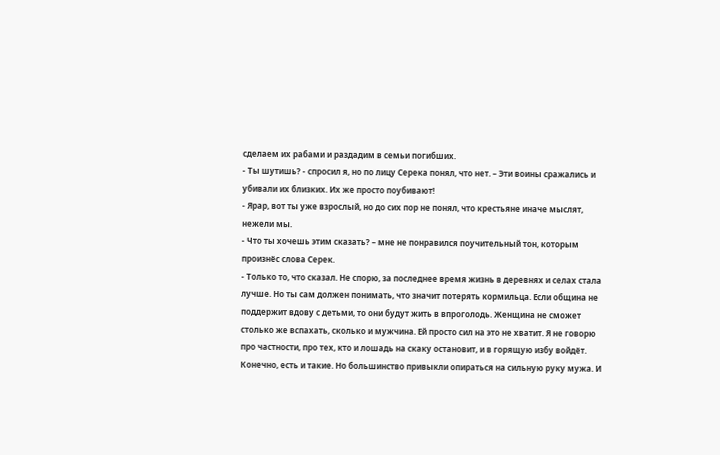сделаем их рабами и раздадим в семьи погибших.
- Ты шутишь? - спросил я, но по лицу Серека понял, что нет. – Эти воины сражались и убивали их близких. Их же просто поубивают!
- Ярар, вот ты уже взрослый, но до сих пор не понял, что крестьяне иначе мыслят, нежели мы.
- Что ты хочешь этим сказать? – мне не понравился поучительный тон, которым произнёс слова Серек.
- Только то, что сказал. Не спорю, за последнее время жизнь в деревнях и селах стала лучше. Но ты сам должен понимать, что значит потерять кормильца. Если община не поддержит вдову с детьми, то они будут жить в впроголодь. Женщина не сможет столько же вспахать, сколько и мужчина. Ей просто сил на это не хватит. Я не говорю про частности, про тех, кто и лошадь на скаку остановит, и в горящую избу войдёт. Конечно, есть и такие. Но большинство привыкли опираться на сильную руку мужа. И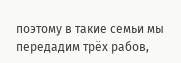поэтому в такие семьи мы передадим трёх рабов,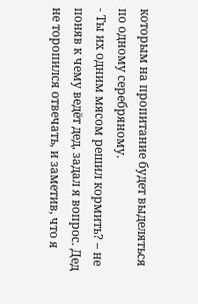которым на пропитание будет выделяться по одному серебряному.
- Ты их одним мясом решил кормить? – не поняв к чему ведёт дед, задал я вопрос. Дед не торопился отвечать, и заметив, что я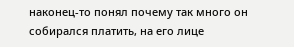наконец-то понял почему так много он собирался платить, на его лице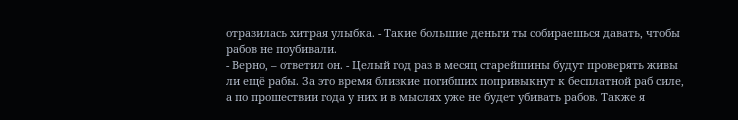отразилась хитрая улыбка. - Такие большие деньги ты собираешься давать, чтобы рабов не поубивали.
- Верно, – ответил он. - Целый год раз в месяц старейшины будут проверять живы ли ещё рабы. За это время близкие погибших попривыкнут к бесплатной раб силе, а по прошествии года у них и в мыслях уже не будет убивать рабов. Также я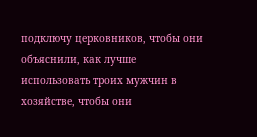подключу церковников, чтобы они объяснили, как лучше использовать троих мужчин в хозяйстве, чтобы они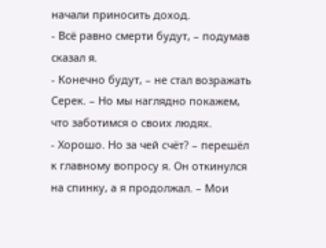начали приносить доход.
- Всё равно смерти будут, – подумав сказал я.
- Конечно будут, – не стал возражать Серек. – Но мы наглядно покажем, что заботимся о своих людях.
- Хорошо. Но за чей счёт? – перешёл к главному вопросу я. Он откинулся на спинку, а я продолжал. – Мои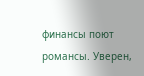финансы поют романсы. Уверен,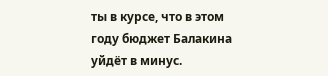ты в курсе, что в этом году бюджет Балакина уйдёт в минус.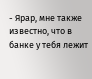- Ярар, мне также известно, что в банке у тебя лежит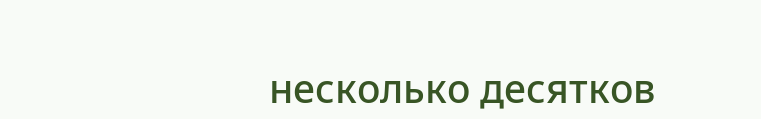несколько десятков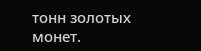тонн золотых монет.